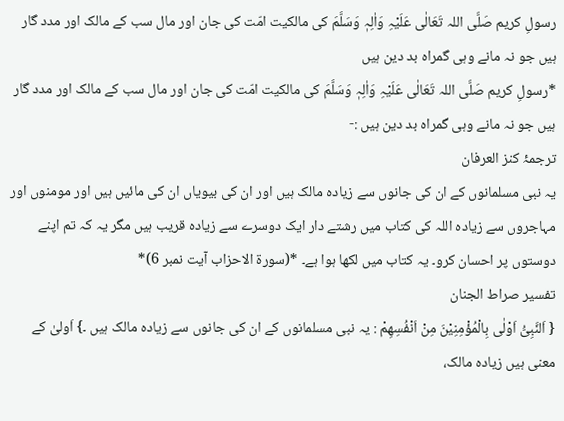رسولِ کریم صَلَّی اللہ تَعَالٰی عَلَیْہِ وَاٰلِہٖ وَسَلَّمَ کی مالکیت امّت کی جان اور مال سب کے مالک اور مدد گار ہیں جو نہ مانے وہی گمراہ بد دین ہیں
*رسولِ کریم صَلَّی اللہ تَعَالٰی عَلَیْہِ وَاٰلِہٖ وَسَلَّمَ کی مالکیت امّت کی جان اور مال سب کے مالک اور مدد گار ہیں جو نہ مانے وہی گمراہ بد دین ہیں :-
ترجمۂ کنز العرفان
یہ نبی مسلمانوں کے ان کی جانوں سے زیادہ مالک ہیں اور ان کی بیویاں ان کی مائیں ہیں اور مومنوں اور مہاجروں سے زیادہ اللہ کی کتاب میں رشتے دار ایک دوسرے سے زیادہ قریب ہیں مگر یہ کہ تم اپنے دوستوں پر احسان کرو۔ یہ کتاب میں لکھا ہوا ہے۔ *(سورۃ الاحزاب آیت نمبر 6)*
تفسیر صراط الجنان
{ اَلنَّبِیُّ اَوْلٰى بِالْمُؤْمِنِیْنَ مِنْ اَنْفُسِهِمْ : یہ نبی مسلمانوں کے ان کی جانوں سے زیادہ مالک ہیں ۔} اَولیٰ کے معنی ہیں زیادہ مالک،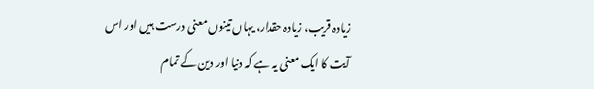زیادہ قریب، زیادہ حقدار، یہاں تینوں معنی درست ہیں اور اس آیت کا ایک معنی یہ ہے کہ دنیا اور دین کے تمام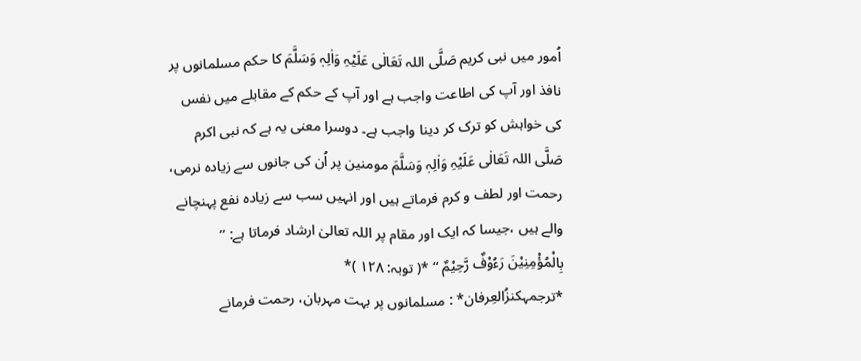اُمور میں نبی کریم صَلَّی اللہ تَعَالٰی عَلَیْہِ وَاٰلِہٖ وَسَلَّمَ کا حکم مسلمانوں پر نافذ اور آپ کی اطاعت واجب ہے اور آپ کے حکم کے مقابلے میں نفس کی خواہش کو ترک کر دینا واجب ہے۔ دوسرا معنی یہ ہے کہ نبی اکرم صَلَّی اللہ تَعَالٰی عَلَیْہِ وَاٰلِہٖ وَسَلَّمَ مومنین پر اُن کی جانوں سے زیادہ نرمی، رحمت اور لطف و کرم فرماتے ہیں اور انہیں سب سے زیادہ نفع پہنچانے والے ہیں ،جیسا کہ ایک اور مقام پر اللہ تعالیٰ ارشاد فرماتا ہے: ’’ بِالْمُؤْمِنِیْنَ رَءُوْفٌ رَّحِیْمٌ ‘‘ *( توبہ: ۱۲۸ )*
*ترجمہکنزُالعِرفان* : مسلمانوں پر بہت مہربان، رحمت فرمانے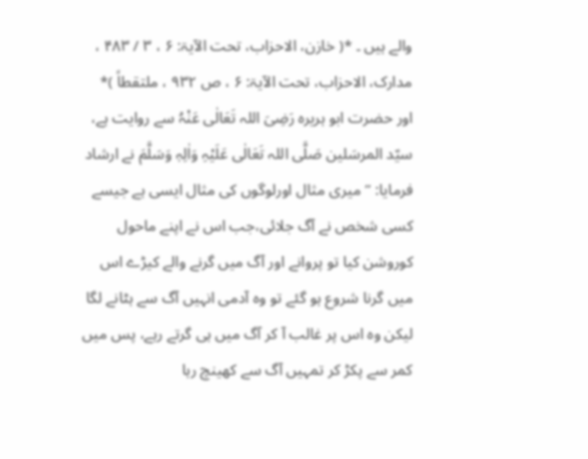والے ہیں ۔ *( خازن، الاحزاب، تحت الآیۃ: ۶ ، ۳ / ۴۸۳ ، مدارک، الاحزاب، تحت الآیۃ: ۶ ، ص ۹۳۲ ، ملتقطاً )*
اور حضرت ابو ہریرہ رَضِیَ اللہ تَعَالٰی عَنْہُ سے روایت ہے، سیّد المرسَلین صَلَّی اللہ تَعَالٰی عَلَیْہِ وَاٰلِہٖ وَسَلَّمَ نے ارشاد فرمایا: ’’میری مثال اورلوگوں کی مثال ایسی ہے جیسے کسی شخص نے آگ جلائی،جب اس نے اپنے ماحول کوروشن کیا تو پروانے اور آگ میں گرنے والے کیڑے اس میں گرنا شروع ہو گئے تو وہ آدمی انہیں آگ سے ہٹانے لگا لیکن وہ اس پر غالب آ کر آگ میں ہی گرتے رہے، پس میں کمر سے پکڑ کر تمہیں آگ سے کھینچ رہا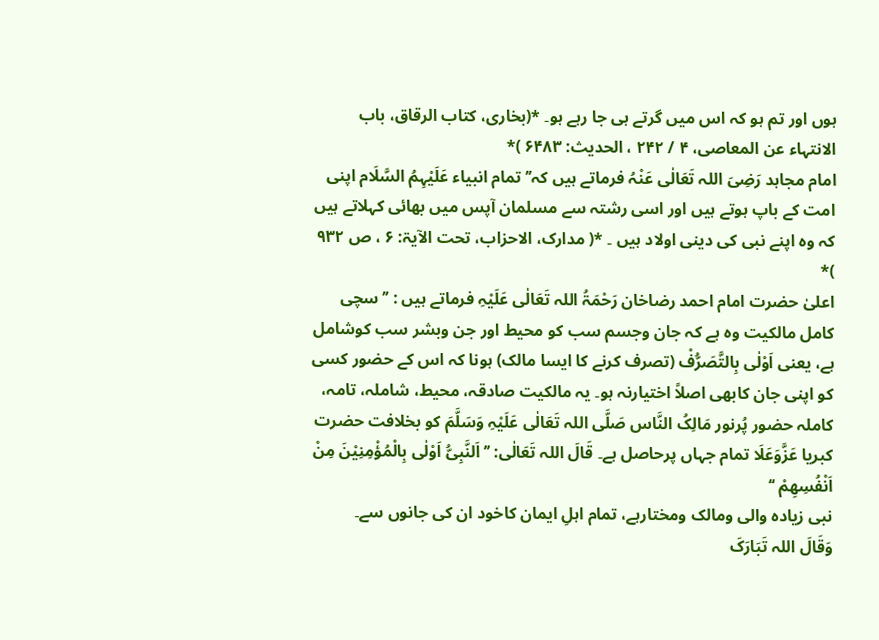ہوں اور تم ہو کہ اس میں گرتے ہی جا رہے ہو۔ *(بخاری، کتاب الرقاق، باب الانتہاء عن المعاصی، ۴ / ۲۴۲ ، الحدیث: ۶۴۸۳ )*
امام مجاہد رَضِیَ اللہ تَعَالٰی عَنْہُ فرماتے ہیں کہ’’ تمام انبیاء عَلَیْہِمُ السَّلَام اپنی امت کے باپ ہوتے ہیں اور اسی رشتہ سے مسلمان آپس میں بھائی کہلاتے ہیں کہ وہ اپنے نبی کی دینی اولاد ہیں ۔ *( مدارک، الاحزاب، تحت الآیۃ: ۶ ، ص ۹۳۲ )*
اعلیٰ حضرت امام احمد رضاخان رَحْمَۃُ اللہ تَعَالٰی عَلَیْہِ فرماتے ہیں : ’’سچی کامل مالکیت وہ ہے کہ جان وجسم سب کو محیط اور جن وبشر سب کوشامل ہے، یعنی اَوْلٰی بِالتَّصَرُّفْ (تصرف کرنے کا ایسا مالک) ہونا کہ اس کے حضور کسی کو اپنی جان کابھی اصلاً اختیارنہ ہو۔ یہ مالکیت صادقہ، محیط، شاملہ، تامہ، کاملہ حضور پُرنور مَالِکُ النَّاس صَلَّی اللہ تَعَالٰی عَلَیْہِ وَسَلَّمَ کو بخلافت حضرت کبریا عَزَّوَعَلَا تمام جہاں پرحاصل ہے۔ قَالَ اللہ تَعَالٰی: ’’ اَلنَّبِیُّ اَوْلٰى بِالْمُؤْمِنِیْنَ مِنْ اَنْفُسِهِمْ ‘‘
نبی زیادہ والی ومالک ومختارہے، تمام اہلِ ایمان کاخود ان کی جانوں سے۔
وَقَالَ اللہ تَبَارَکَ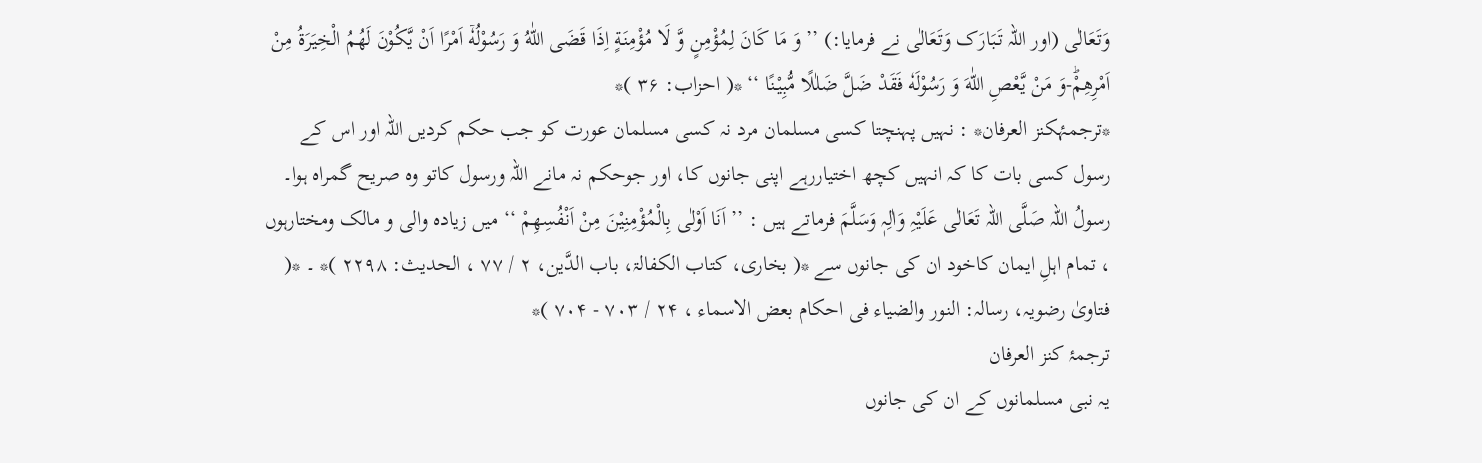وَتَعَالٰی (اور اللہ تَبَارَک وَتَعَالٰی نے فرمایا:) ’’ وَ مَا كَانَ لِمُؤْمِنٍ وَّ لَا مُؤْمِنَةٍ اِذَا قَضَى اللّٰهُ وَ رَسُوْلُهٗۤ اَمْرًا اَنْ یَّكُوْنَ لَهُمُ الْخِیَرَةُ مِنْ اَمْرِهِمْؕ-وَ مَنْ یَّعْصِ اللّٰهَ وَ رَسُوْلَهٗ فَقَدْ ضَلَّ ضَلٰلًا مُّبِیْنًا ‘‘ *( احزاب: ۳۶ )*
*ترجمۂکنز العرفان* : نہیں پہنچتا کسی مسلمان مرد نہ کسی مسلمان عورت کو جب حکم کردیں اللہ اور اس کے رسول کسی بات کا کہ انہیں کچھ اختیاررہے اپنی جانوں کا، اور جوحکم نہ مانے اللہ ورسول کاتو وہ صریح گمراہ ہوا۔
رسولُ اللہ صَلَّی اللہ تَعَالٰی عَلَیْہِ وَاٰلِہٖ وَسَلَّمَ فرماتے ہیں : ’’ اَنَا اَوْلٰی بِالْمُؤْمِنِیْنَ مِنْ اَنْفُسِھِمْ ‘‘ میں زیادہ والی و مالک ومختارہوں ، تمام اہلِ ایمان کاخود ان کی جانوں سے *( بخاری، کتاب الکفالۃ، باب الدَّین، ۲ / ۷۷ ، الحدیث: ۲۲۹۸ )* ۔ *( فتاویٰ رضویہ، رسالہ: النور والضیاء فی احکام بعض الاسماء ، ۲۴ / ۷۰۳ - ۷۰۴ )*
ترجمۂ کنز العرفان
یہ نبی مسلمانوں کے ان کی جانوں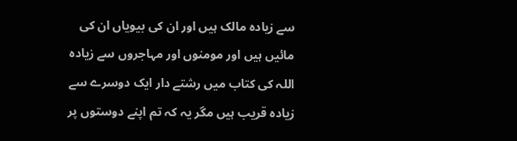سے زیادہ مالک ہیں اور ان کی بیویاں ان کی مائیں ہیں اور مومنوں اور مہاجروں سے زیادہ اللہ کی کتاب میں رشتے دار ایک دوسرے سے زیادہ قریب ہیں مگر یہ کہ تم اپنے دوستوں پر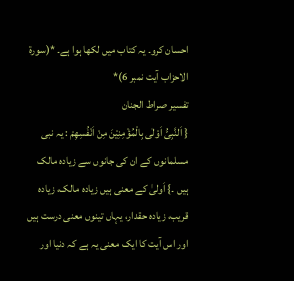احسان کرو۔ یہ کتاب میں لکھا ہوا ہے۔ *(سورۃ الاحزاب آیت نمبر 6)*
تفسیر صراط الجنان
{ اَلنَّبِیُّ اَوْلٰى بِالْمُؤْمِنِیْنَ مِنْ اَنْفُسِهِمْ : یہ نبی مسلمانوں کے ان کی جانوں سے زیادہ مالک ہیں ۔} اَولیٰ کے معنی ہیں زیادہ مالک، زیادہ قریب، زیادہ حقدار، یہاں تینوں معنی درست ہیں اور اس آیت کا ایک معنی یہ ہے کہ دنیا اور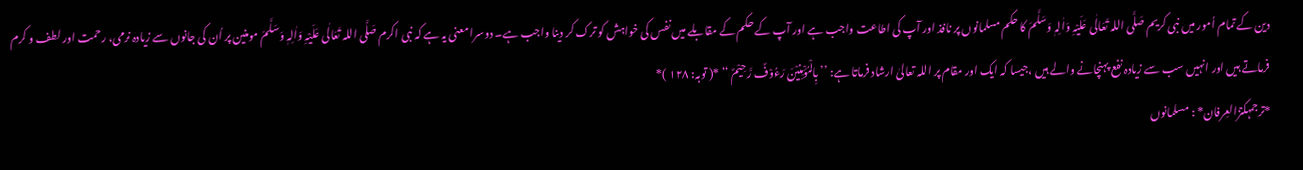دین کے تمام اُمور میں نبی کریم صَلَّی اللہ تَعَالٰی عَلَیْہِ وَاٰلِہٖ وَسَلَّمَ کا حکم مسلمانوں پر نافذ اور آپ کی اطاعت واجب ہے اور آپ کے حکم کے مقابلے میں نفس کی خواہش کو ترک کر دینا واجب ہے۔ دوسرا معنی یہ ہے کہ نبی اکرم صَلَّی اللہ تَعَالٰی عَلَیْہِ وَاٰلِہٖ وَسَلَّمَ مومنین پر اُن کی جانوں سے زیادہ نرمی، رحمت اور لطف و کرم فرماتے ہیں اور انہیں سب سے زیادہ نفع پہنچانے والے ہیں ،جیسا کہ ایک اور مقام پر اللہ تعالیٰ ارشاد فرماتا ہے: ’’ بِالْمُؤْمِنِیْنَ رَءُوْفٌ رَّحِیْمٌ ‘‘ *( توبہ: ۱۲۸ )*
*ترجمہکنزُالعِرفان* : مسلمانوں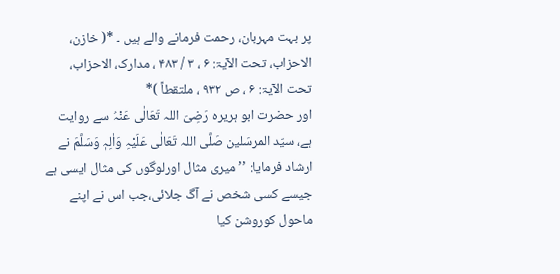پر بہت مہربان، رحمت فرمانے والے ہیں ۔ *( خازن، الاحزاب، تحت الآیۃ: ۶ ، ۳ / ۴۸۳ ، مدارک، الاحزاب، تحت الآیۃ: ۶ ، ص ۹۳۲ ، ملتقطاً )*
اور حضرت ابو ہریرہ رَضِیَ اللہ تَعَالٰی عَنْہُ سے روایت ہے، سیّد المرسَلین صَلَّی اللہ تَعَالٰی عَلَیْہِ وَاٰلِہٖ وَسَلَّمَ نے ارشاد فرمایا: ’’میری مثال اورلوگوں کی مثال ایسی ہے جیسے کسی شخص نے آگ جلائی،جب اس نے اپنے ماحول کوروشن کیا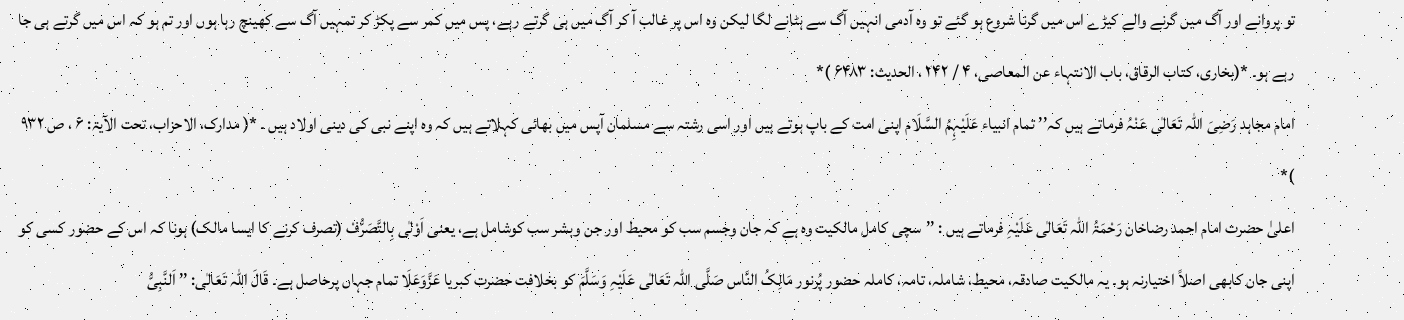تو پروانے اور آگ میں گرنے والے کیڑے اس میں گرنا شروع ہو گئے تو وہ آدمی انہیں آگ سے ہٹانے لگا لیکن وہ اس پر غالب آ کر آگ میں ہی گرتے رہے، پس میں کمر سے پکڑ کر تمہیں آگ سے کھینچ رہا ہوں اور تم ہو کہ اس میں گرتے ہی جا رہے ہو۔ *(بخاری، کتاب الرقاق، باب الانتہاء عن المعاصی، ۴ / ۲۴۲ ، الحدیث: ۶۴۸۳ )*
امام مجاہد رَضِیَ اللہ تَعَالٰی عَنْہُ فرماتے ہیں کہ’’ تمام انبیاء عَلَیْہِمُ السَّلَام اپنی امت کے باپ ہوتے ہیں اور اسی رشتہ سے مسلمان آپس میں بھائی کہلاتے ہیں کہ وہ اپنے نبی کی دینی اولاد ہیں ۔ *( مدارک، الاحزاب، تحت الآیۃ: ۶ ، ص ۹۳۲ )*
اعلیٰ حضرت امام احمد رضاخان رَحْمَۃُ اللہ تَعَالٰی عَلَیْہِ فرماتے ہیں : ’’سچی کامل مالکیت وہ ہے کہ جان وجسم سب کو محیط اور جن وبشر سب کوشامل ہے، یعنی اَوْلٰی بِالتَّصَرُّفْ (تصرف کرنے کا ایسا مالک) ہونا کہ اس کے حضور کسی کو اپنی جان کابھی اصلاً اختیارنہ ہو۔ یہ مالکیت صادقہ، محیط، شاملہ، تامہ، کاملہ حضور پُرنور مَالِکُ النَّاس صَلَّی اللہ تَعَالٰی عَلَیْہِ وَسَلَّمَ کو بخلافت حضرت کبریا عَزَّوَعَلَا تمام جہاں پرحاصل ہے۔ قَالَ اللہ تَعَالٰی: ’’ اَلنَّبِیُّ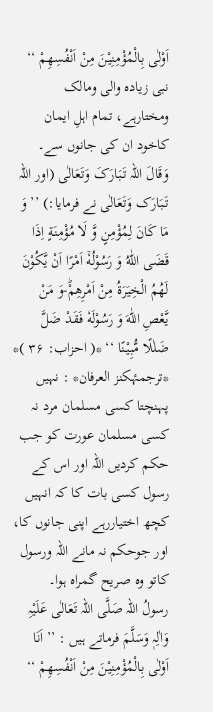اَوْلٰى بِالْمُؤْمِنِیْنَ مِنْ اَنْفُسِهِمْ ‘‘
نبی زیادہ والی ومالک ومختارہے، تمام اہلِ ایمان کاخود ان کی جانوں سے۔
وَقَالَ اللہ تَبَارَکَ وَتَعَالٰی (اور اللہ تَبَارَک وَتَعَالٰی نے فرمایا:) ’’ وَ مَا كَانَ لِمُؤْمِنٍ وَّ لَا مُؤْمِنَةٍ اِذَا قَضَى اللّٰهُ وَ رَسُوْلُهٗۤ اَمْرًا اَنْ یَّكُوْنَ لَهُمُ الْخِیَرَةُ مِنْ اَمْرِهِمْؕ-وَ مَنْ یَّعْصِ اللّٰهَ وَ رَسُوْلَهٗ فَقَدْ ضَلَّ ضَلٰلًا مُّبِیْنًا ‘‘ *( احزاب: ۳۶ )*
*ترجمۂکنز العرفان* : نہیں پہنچتا کسی مسلمان مرد نہ کسی مسلمان عورت کو جب حکم کردیں اللہ اور اس کے رسول کسی بات کا کہ انہیں کچھ اختیاررہے اپنی جانوں کا، اور جوحکم نہ مانے اللہ ورسول کاتو وہ صریح گمراہ ہوا۔
رسولُ اللہ صَلَّی اللہ تَعَالٰی عَلَیْہِ وَاٰلِہٖ وَسَلَّمَ فرماتے ہیں : ’’ اَنَا اَوْلٰی بِالْمُؤْمِنِیْنَ مِنْ اَنْفُسِھِمْ ‘‘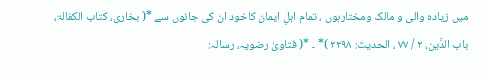میں زیادہ والی و مالک ومختارہوں ، تمام اہلِ ایمان کاخود ان کی جانوں سے *( بخاری، کتاب الکفالۃ، باب الدَّین، ۲ / ۷۷ ، الحدیث: ۲۲۹۸ )* ۔ *( فتاویٰ رضویہ، رسالہ: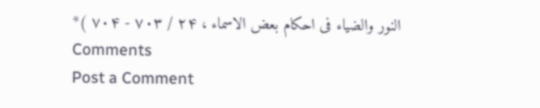النور والضیاء فی احکام بعض الاسماء ، ۲۴ / ۷۰۳ - ۷۰۴ )*
Comments
Post a Comment